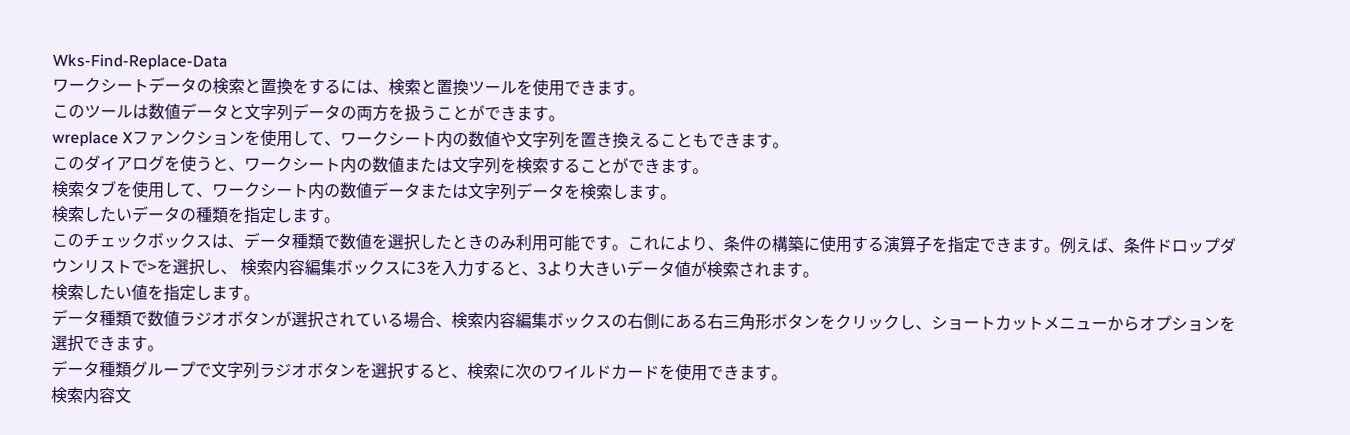Wks-Find-Replace-Data
ワークシートデータの検索と置換をするには、検索と置換ツールを使用できます。
このツールは数値データと文字列データの両方を扱うことができます。
wreplace Xファンクションを使用して、ワークシート内の数値や文字列を置き換えることもできます。
このダイアログを使うと、ワークシート内の数値または文字列を検索することができます。
検索タブを使用して、ワークシート内の数値データまたは文字列データを検索します。
検索したいデータの種類を指定します。
このチェックボックスは、データ種類で数値を選択したときのみ利用可能です。これにより、条件の構築に使用する演算子を指定できます。例えば、条件ドロップダウンリストで>を選択し、 検索内容編集ボックスに3を入力すると、3より大きいデータ値が検索されます。
検索したい値を指定します。
データ種類で数値ラジオボタンが選択されている場合、検索内容編集ボックスの右側にある右三角形ボタンをクリックし、ショートカットメニューからオプションを選択できます。
データ種類グループで文字列ラジオボタンを選択すると、検索に次のワイルドカードを使用できます。
検索内容文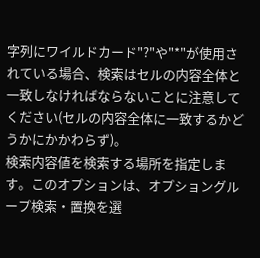字列にワイルドカード"?"や"*"が使用されている場合、検索はセルの内容全体と一致しなければならないことに注意してください(セルの内容全体に一致するかどうかにかかわらず)。
検索内容値を検索する場所を指定します。このオプションは、オプショングループ検索・置換を選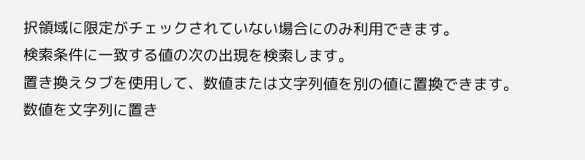択領域に限定がチェックされていない場合にのみ利用できます。
検索条件に一致する値の次の出現を検索します。
置き換えタブを使用して、数値または文字列値を別の値に置換できます。
数値を文字列に置き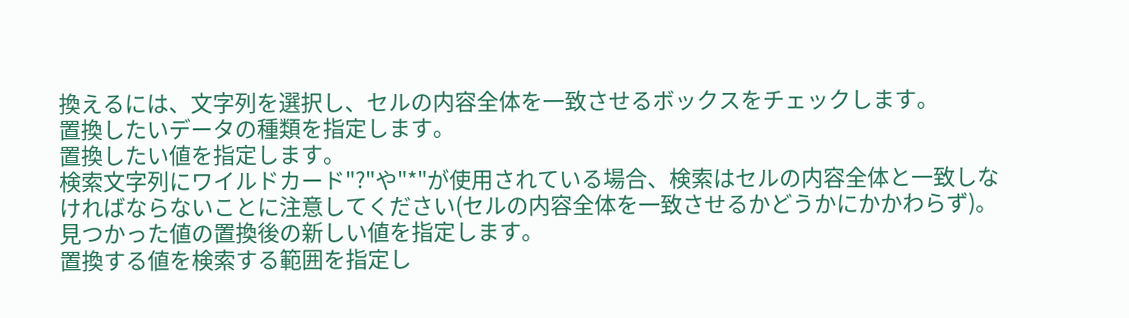換えるには、文字列を選択し、セルの内容全体を一致させるボックスをチェックします。
置換したいデータの種類を指定します。
置換したい値を指定します。
検索文字列にワイルドカード"?"や"*"が使用されている場合、検索はセルの内容全体と一致しなければならないことに注意してください(セルの内容全体を一致させるかどうかにかかわらず)。
見つかった値の置換後の新しい値を指定します。
置換する値を検索する範囲を指定し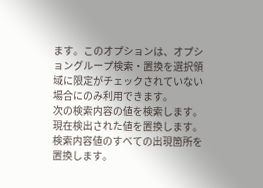ます。このオプションは、オプショングループ検索・置換を選択領域に限定がチェックされていない場合にのみ利用できます。
次の検索内容の値を検索します。
現在検出された値を置換します。
検索内容値のすべての出現箇所を置換します。